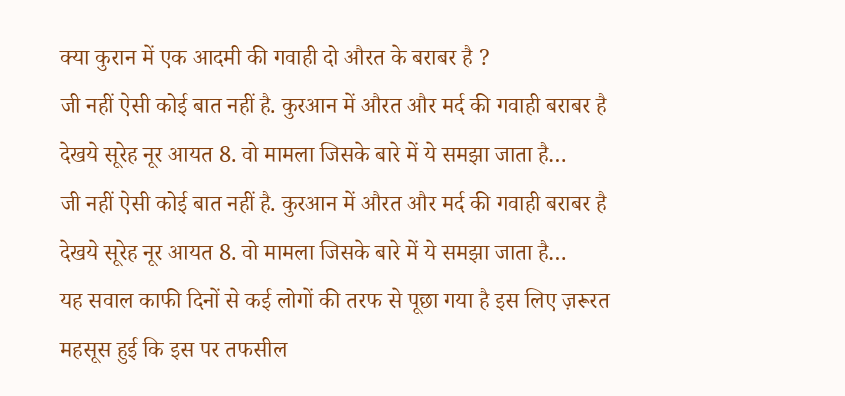क्या कुरान में एक आदमी की गवाही दो औरत के बराबर है ?
जी नहीं ऐसी कोई बात नहीं है. कुरआन में औरत और मर्द की गवाही बराबर है देखये सूरेह नूर आयत 8. वो मामला जिसके बारे में ये समझा जाता है…
जी नहीं ऐसी कोई बात नहीं है. कुरआन में औरत और मर्द की गवाही बराबर है देखये सूरेह नूर आयत 8. वो मामला जिसके बारे में ये समझा जाता है…
यह सवाल काफी दिनों से कई लोगों की तरफ से पूछा गया है इस लिए ज़रूरत महसूस हुई कि इस पर तफसील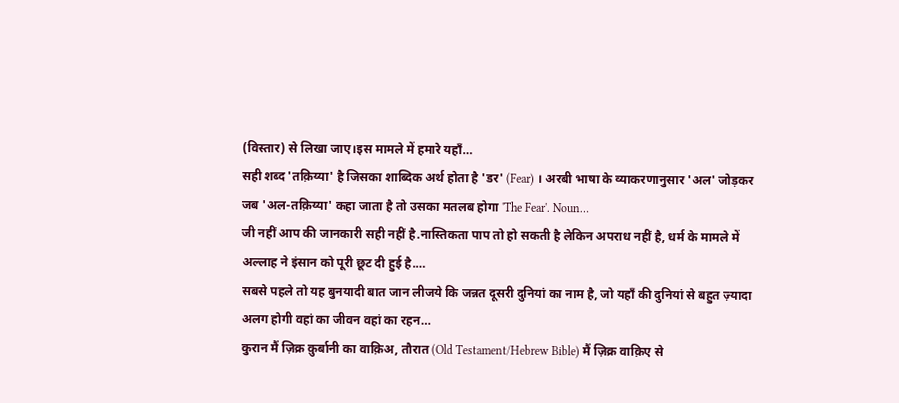(विस्तार) से लिखा जाए।इस मामले में हमारे यहाँ…
सही शब्द 'तक़िय्या' है जिसका शाब्दिक अर्थ होता है 'डर' (Fear) । अरबी भाषा के व्याकरणानुसार 'अल' जोड़कर जब 'अल-तक़िय्या' कहा जाता है तो उसका मतलब होगा 'The Fear'. Noun…
जी नहीं आप की जानकारी सही नहीं है.नास्तिकता पाप तो हो सकती है लेकिन अपराध नहीं है, धर्म के मामले में अल्लाह ने इंसान को पूरी छूट दी हुई है.…
सबसे पहले तो यह बुनयादी बात जान लीजये कि जन्नत दूसरी दुनियां का नाम है, जो यहाँ की दुनियां से बहुत ज़्यादा अलग होगी वहां का जीवन वहां का रहन…
कुरान मैं ज़िक्र क़ुर्बानी का वाक़िअ, तौरात (Old Testament/Hebrew Bible) मैं ज़िक्र वाक़िए से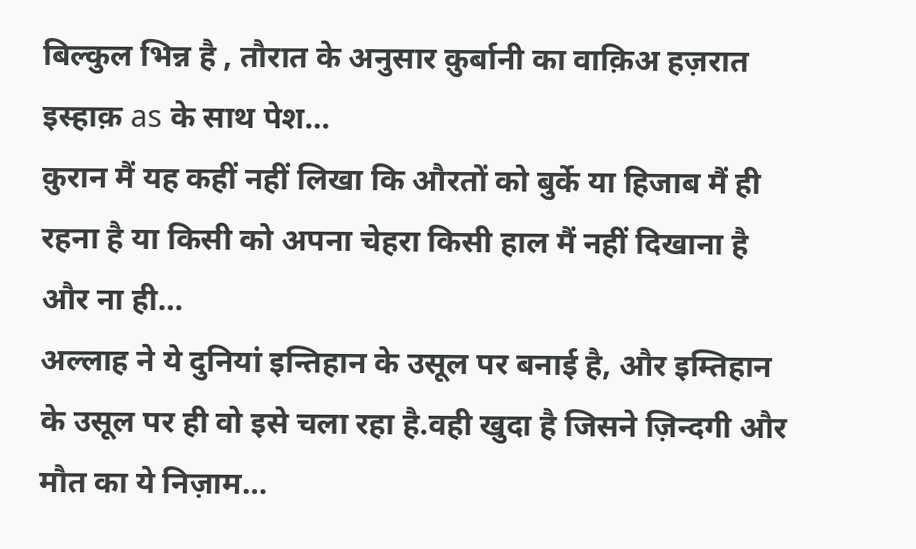बिल्कुल भिन्न है , तौरात के अनुसार क़ुर्बानी का वाक़िअ हज़रात इस्हाक़ as के साथ पेश…
क़ुरान मैं यह कहीं नहीं लिखा कि औरतों को बुर्के या हिजाब मैं ही रहना है या किसी को अपना चेहरा किसी हाल मैं नहीं दिखाना है और ना ही…
अल्लाह ने ये दुनियां इन्तिहान के उसूल पर बनाई है, और इम्तिहान के उसूल पर ही वो इसे चला रहा है.वही खुदा है जिसने ज़िन्दगी और मौत का ये निज़ाम…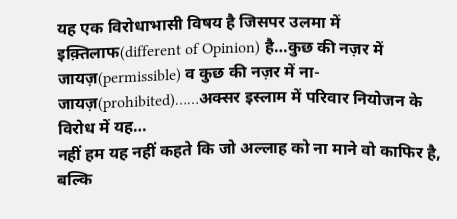यह एक विरोधाभासी विषय है जिसपर उलमा में इक़्तिलाफ(different of Opinion) है…कुछ की नज़र में जायज़(permissible) व कुछ की नज़र में ना-जायज़(prohibited)……अक्सर इस्लाम में परिवार नियोजन के विरोध में यह…
नहीं हम यह नहीं कहते कि जो अल्लाह को ना माने वो काफिर है, बल्कि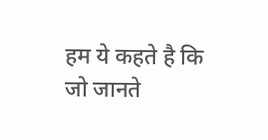हम ये कहते है कि जो जानते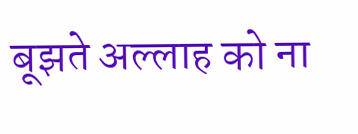बूझते अल्लाह को ना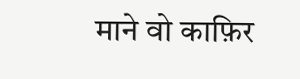माने वो काफ़िर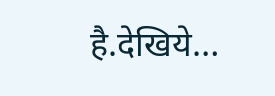है.देखिये…